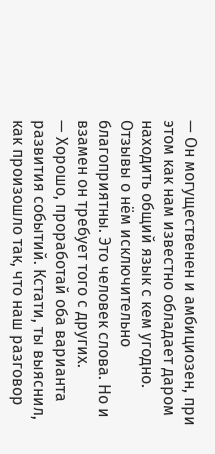— Он могущественен и амбициозен, при этом как нам известно обладает даром находить общий язык с кем угодно. Отзывы о нём исключительно благоприятны. Это человек слова. Но и взамен он требует того с других.
— Хорошо, проработай оба варианта развития событий. Кстати, ты выяснил, как произошло так, что наш разговор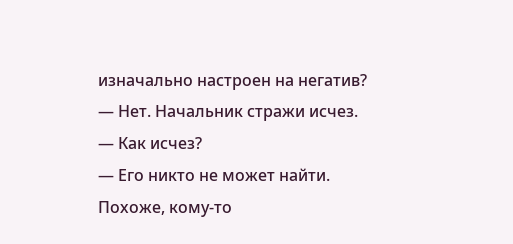изначально настроен на негатив?
— Нет. Начальник стражи исчез.
— Как исчез?
— Его никто не может найти. Похоже, кому-то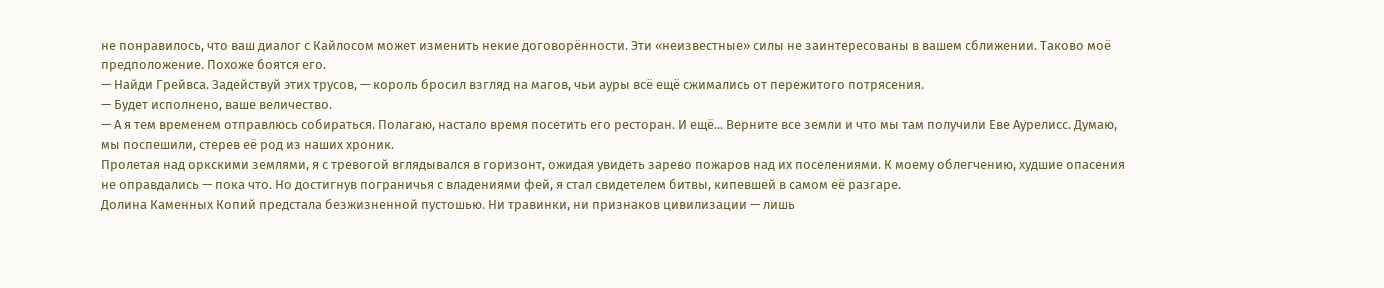не понравилось, что ваш диалог с Кайлосом может изменить некие договорённости. Эти «неизвестные» силы не заинтересованы в вашем сближении. Таково моё предположение. Похоже боятся его.
— Найди Грейвса. Задействуй этих трусов, — король бросил взгляд на магов, чьи ауры всё ещё сжимались от пережитого потрясения.
— Будет исполнено, ваше величество.
— А я тем временем отправлюсь собираться. Полагаю, настало время посетить его ресторан. И ещё... Верните все земли и что мы там получили Еве Аурелисс. Думаю, мы поспешили, стерев её род из наших хроник.
Пролетая над оркскими землями, я с тревогой вглядывался в горизонт, ожидая увидеть зарево пожаров над их поселениями. К моему облегчению, худшие опасения не оправдались — пока что. Но достигнув пограничья с владениями фей, я стал свидетелем битвы, кипевшей в самом её разгаре.
Долина Каменных Копий предстала безжизненной пустошью. Ни травинки, ни признаков цивилизации — лишь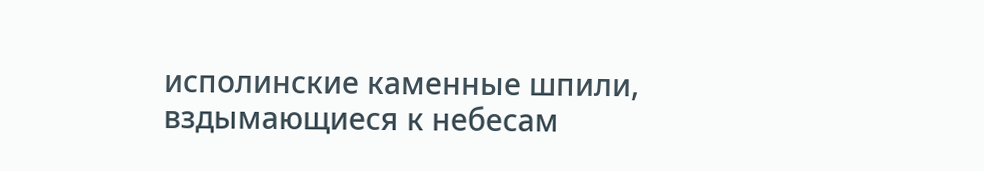исполинские каменные шпили, вздымающиеся к небесам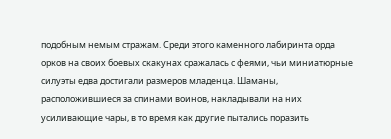подобным немым стражам. Среди этого каменного лабиринта орда орков на своих боевых скакунах сражалась с феями, чьи миниатюрные силуэты едва достигали размеров младенца. Шаманы, расположившиеся за спинами воинов, накладывали на них усиливающие чары, в то время как другие пытались поразить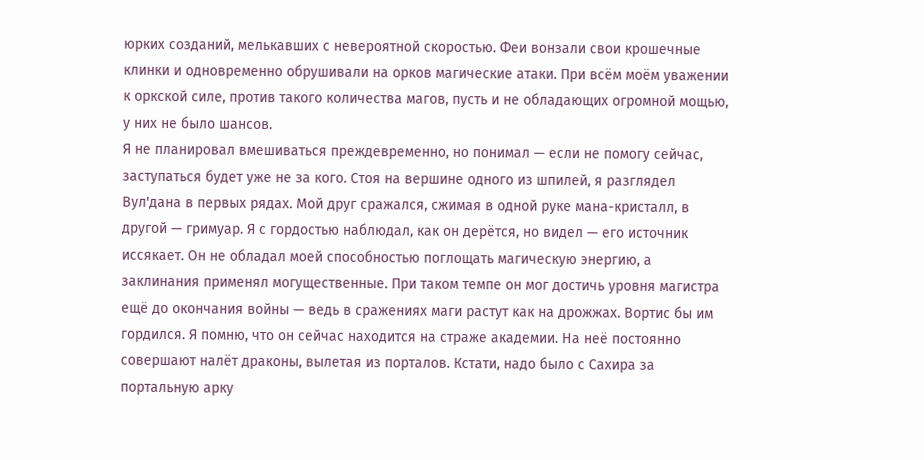юрких созданий, мелькавших с невероятной скоростью. Феи вонзали свои крошечные клинки и одновременно обрушивали на орков магические атаки. При всём моём уважении к оркской силе, против такого количества магов, пусть и не обладающих огромной мощью, у них не было шансов.
Я не планировал вмешиваться преждевременно, но понимал — если не помогу сейчас, заступаться будет уже не за кого. Стоя на вершине одного из шпилей, я разглядел Вул'дана в первых рядах. Мой друг сражался, сжимая в одной руке мана-кристалл, в другой — гримуар. Я с гордостью наблюдал, как он дерётся, но видел — его источник иссякает. Он не обладал моей способностью поглощать магическую энергию, а заклинания применял могущественные. При таком темпе он мог достичь уровня магистра ещё до окончания войны — ведь в сражениях маги растут как на дрожжах. Вортис бы им гордился. Я помню, что он сейчас находится на страже академии. На неё постоянно совершают налёт драконы, вылетая из порталов. Кстати, надо было с Сахира за портальную арку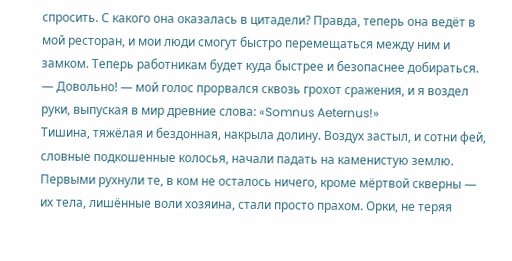спросить. С какого она оказалась в цитадели? Правда, теперь она ведёт в мой ресторан, и мои люди смогут быстро перемещаться между ним и замком. Теперь работникам будет куда быстрее и безопаснее добираться.
— Довольно! — мой голос прорвался сквозь грохот сражения, и я воздел руки, выпуская в мир древние слова: «Somnus Aeternus!»
Тишина, тяжёлая и бездонная, накрыла долину. Воздух застыл, и сотни фей, словные подкошенные колосья, начали падать на каменистую землю. Первыми рухнули те, в ком не осталось ничего, кроме мёртвой скверны — их тела, лишённые воли хозяина, стали просто прахом. Орки, не теряя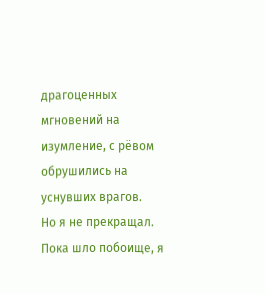драгоценных мгновений на изумление, с рёвом обрушились на уснувших врагов.
Но я не прекращал. Пока шло побоище, я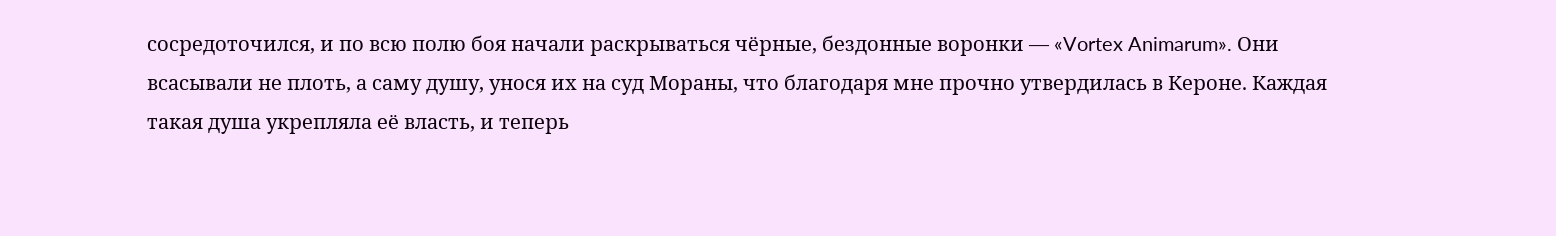сосредоточился, и по всю полю боя начали раскрываться чёрные, бездонные воронки — «Vortex Animarum». Они всасывали не плоть, а саму душу, унося их на суд Мораны, что благодаря мне прочно утвердилась в Кероне. Каждая такая душа укрепляла её власть, и теперь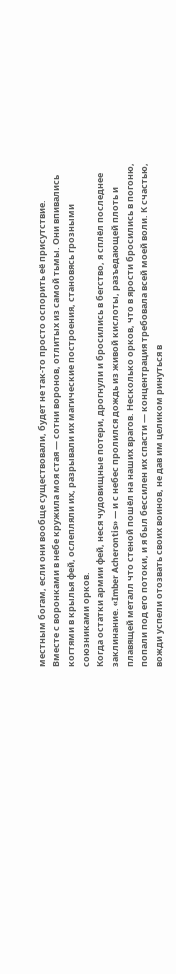местным богам, если они вообще существовали, будет не так-то просто оспорить её присутствие.
Вместе с воронками в небе кружила моя стая — сотни воронов, отлитых из самой тьмы. Они впивались когтями в крылья фей, ослепляли их, разрывали их магические построения, становясь грозными союзниками орков.
Когда остатки армии фей, неся чудовищные потери, дрогнули и бросились в бегство, я сплёл последнее заклинание. «Imber Acherontis» — и с небес пролился дождь из живой кислоты, разъедающей плоть и плавящей металл что стеной пошёл на наших врагов. Несколько орков, что в ярости бросились в погоню, попали под его потоки, и я был бессилен их спасти — концентрация требовала всей моей воли. К счастью, вожди успели отозвать своих воинов, не дав им целиком ринуться в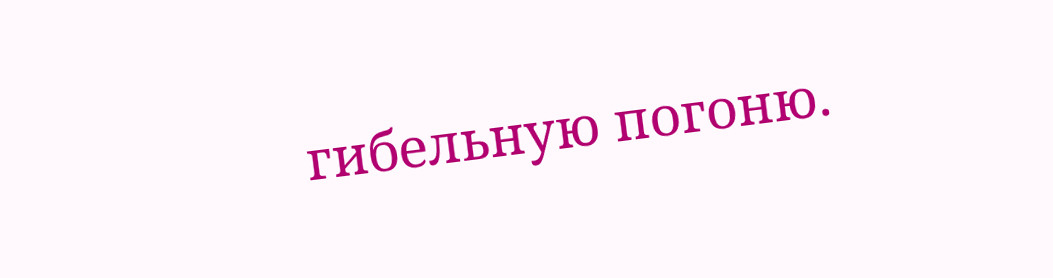гибельную погоню.